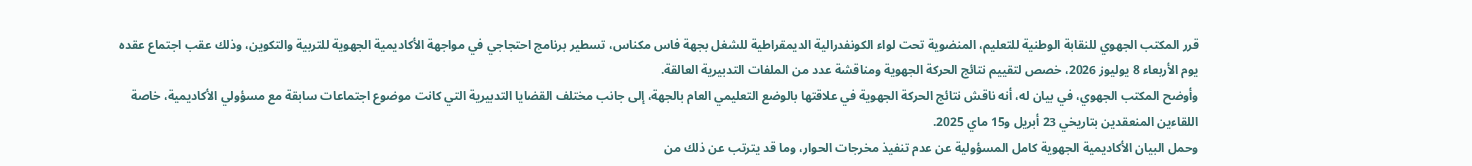قرر المكتب الجهوي للنقابة الوطنية للتعليم، المنضوية تحت لواء الكونفدرالية الديمقراطية للشغل بجهة فاس مكناس، تسطير برنامج احتجاجي في مواجهة الأكاديمية الجهوية للتربية والتكوين، وذلك عقب اجتماع عقده يوم الأربعاء 8 يوليوز 2026، خصص لتقييم نتائج الحركة الجهوية ومناقشة عدد من الملفات التدبيرية العالقة.
وأوضح المكتب الجهوي، في بيان له، أنه ناقش نتائج الحركة الجهوية في علاقتها بالوضع التعليمي العام بالجهة، إلى جانب مختلف القضايا التدبيرية التي كانت موضوع اجتماعات سابقة مع مسؤولي الأكاديمية، خاصة اللقاءين المنعقدين بتاريخي 23 أبريل و15 ماي 2025.
وحمل البيان الأكاديمية الجهوية كامل المسؤولية عن عدم تنفيذ مخرجات الحوار، وما قد يترتب عن ذلك من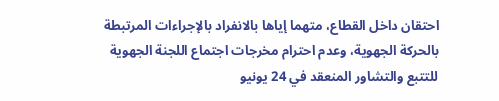احتقان داخل القطاع، متهما إياها بالانفراد بالإجراءات المرتبطة بالحركة الجهوية، وعدم احترام مخرجات اجتماع اللجنة الجهوية للتتبع والتشاور المنعقد في 24 يونيو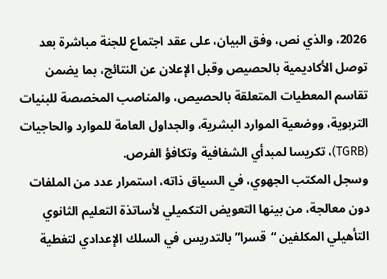2026، والذي نص، وفق البيان، على عقد اجتماع للجنة مباشرة بعد توصل الأكاديمية بالحصيص وقبل الإعلان عن النتائج، بما يضمن تقاسم المعطيات المتعلقة بالحصيص، والمناصب المخصصة للبنيات التربوية، ووضعية الموارد البشرية، والجداول العامة للموارد والحاجيات (TGRB)، تكريسا لمبدأي الشفافية وتكافؤ الفرص.
وسجل المكتب الجهوي، في السياق ذاته، استمرار عدد من الملفات دون معالجة، من بينها التعويض التكميلي لأساتذة التعليم الثانوي التأهيلي المكلفين “قسرا” بالتدريس في السلك الإعدادي لتغطية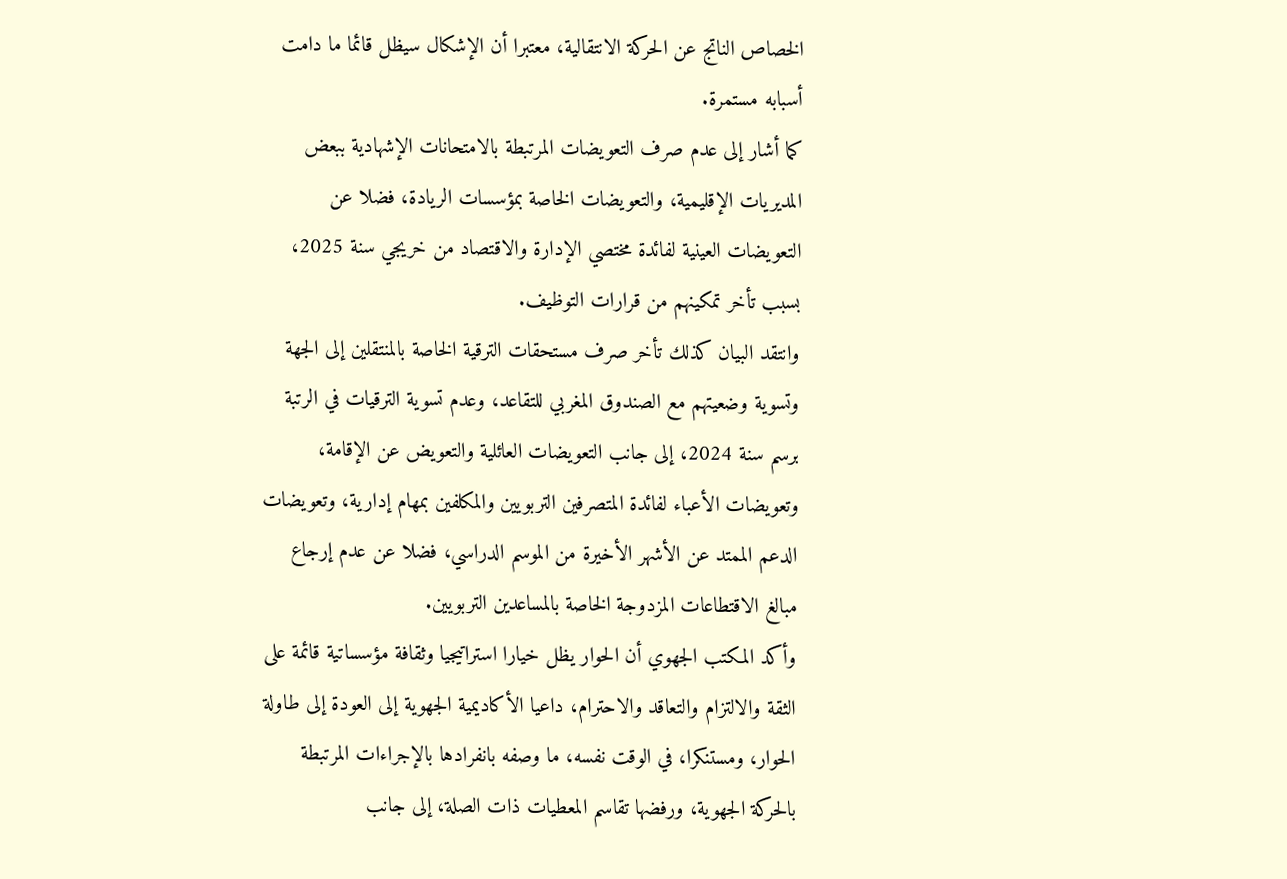الخصاص الناتج عن الحركة الانتقالية، معتبرا أن الإشكال سيظل قائما ما دامت أسبابه مستمرة.
كما أشار إلى عدم صرف التعويضات المرتبطة بالامتحانات الإشهادية ببعض المديريات الإقليمية، والتعويضات الخاصة بمؤسسات الريادة، فضلا عن التعويضات العينية لفائدة مختصي الإدارة والاقتصاد من خريجي سنة 2025، بسبب تأخر تمكينهم من قرارات التوظيف.
وانتقد البيان كذلك تأخر صرف مستحقات الترقية الخاصة بالمنتقلين إلى الجهة وتسوية وضعيتهم مع الصندوق المغربي للتقاعد، وعدم تسوية الترقيات في الرتبة برسم سنة 2024، إلى جانب التعويضات العائلية والتعويض عن الإقامة، وتعويضات الأعباء لفائدة المتصرفين التربويين والمكلفين بمهام إدارية، وتعويضات الدعم الممتد عن الأشهر الأخيرة من الموسم الدراسي، فضلا عن عدم إرجاع مبالغ الاقتطاعات المزدوجة الخاصة بالمساعدين التربويين.
وأكد المكتب الجهوي أن الحوار يظل خيارا استراتيجيا وثقافة مؤسساتية قائمة على الثقة والالتزام والتعاقد والاحترام، داعيا الأكاديمية الجهوية إلى العودة إلى طاولة الحوار، ومستنكرا، في الوقت نفسه، ما وصفه بانفرادها بالإجراءات المرتبطة بالحركة الجهوية، ورفضها تقاسم المعطيات ذات الصلة، إلى جانب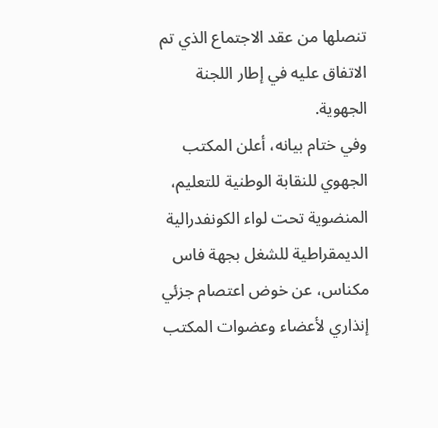تنصلها من عقد الاجتماع الذي تم الاتفاق عليه في إطار اللجنة الجهوية.
وفي ختام بيانه، أعلن المكتب الجهوي للنقابة الوطنية للتعليم، المنضوية تحت لواء الكونفدرالية الديمقراطية للشغل بجهة فاس مكناس، عن خوض اعتصام جزئي إنذاري لأعضاء وعضوات المكتب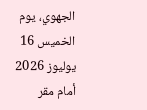الجهوي، يوم الخميس 16 يوليوز 2026 أمام مقر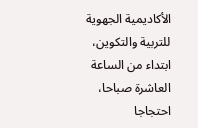الأكاديمية الجهوية للتربية والتكوين، ابتداء من الساعة العاشرة صباحا، احتجاجا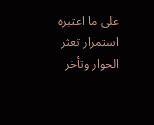على ما اعتبره استمرار تعثر الحوار وتأخر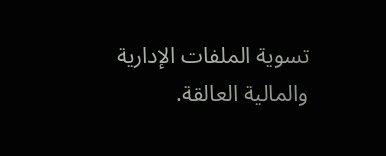تسوية الملفات الإدارية والمالية العالقة.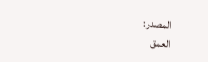المصدر:
العمق